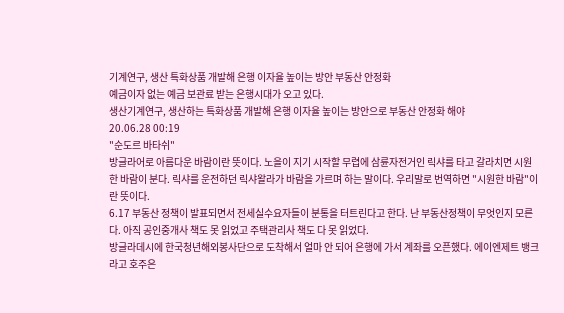기계연구, 생산 특화상품 개발해 은행 이자율 높이는 방안 부동산 안정화
예금이자 없는 예금 보관료 받는 은행시대가 오고 있다.
생산기계연구, 생산하는 특화상품 개발해 은행 이자율 높이는 방안으로 부동산 안정화 해야
20.06.28 00:19
"순도르 바타쉬"
방글라어로 아름다운 바람이란 뜻이다. 노을이 지기 시작할 무렵에 삼륜자전거인 릭샤를 타고 갈라치면 시원한 바람이 분다. 릭샤를 운전하던 릭샤왈라가 바람을 가르며 하는 말이다. 우리말로 번역하면 "시원한 바람"이란 뜻이다.
6.17 부동산 정책이 발표되면서 전세실수요자들이 분통을 터트린다고 한다. 난 부동산정책이 무엇인지 모른다. 아직 공인중개사 책도 못 읽었고 주택관리사 책도 다 못 읽었다.
방글라데시에 한국청년해외봉사단으로 도착해서 얼마 안 되어 은행에 가서 계좌를 오픈했다. 에이엔제트 뱅크라고 호주은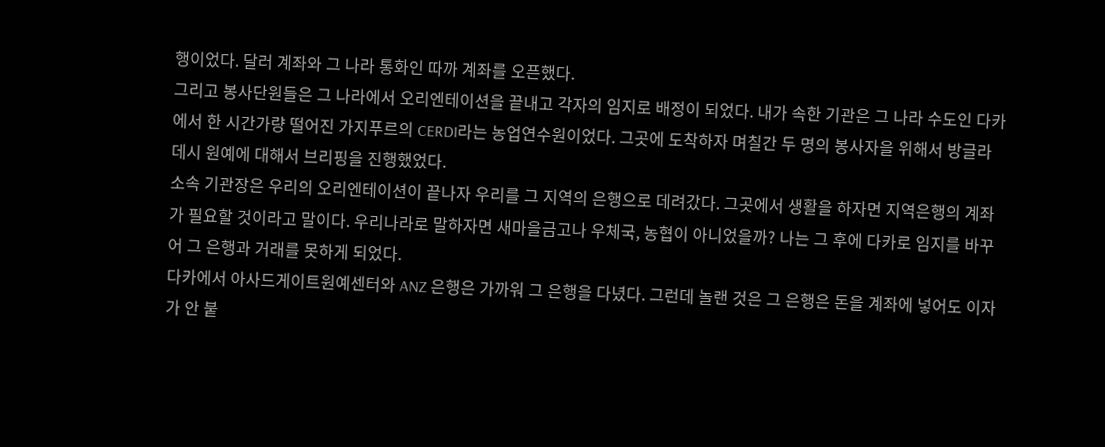행이었다. 달러 계좌와 그 나라 통화인 따까 계좌를 오픈했다.
그리고 봉사단원들은 그 나라에서 오리엔테이션을 끝내고 각자의 임지로 배정이 되었다. 내가 속한 기관은 그 나라 수도인 다카에서 한 시간가량 떨어진 가지푸르의 CERDI라는 농업연수원이었다. 그곳에 도착하자 며칠간 두 명의 봉사자을 위해서 방글라데시 원예에 대해서 브리핑을 진행했었다.
소속 기관장은 우리의 오리엔테이션이 끝나자 우리를 그 지역의 은행으로 데려갔다. 그곳에서 생활을 하자면 지역은행의 계좌가 필요할 것이라고 말이다. 우리나라로 말하자면 새마을금고나 우체국, 농협이 아니었을까? 나는 그 후에 다카로 임지를 바꾸어 그 은행과 거래를 못하게 되었다.
다카에서 아사드게이트원예센터와 ANZ 은행은 가까워 그 은행을 다녔다. 그런데 놀랜 것은 그 은행은 돈을 계좌에 넣어도 이자가 안 붙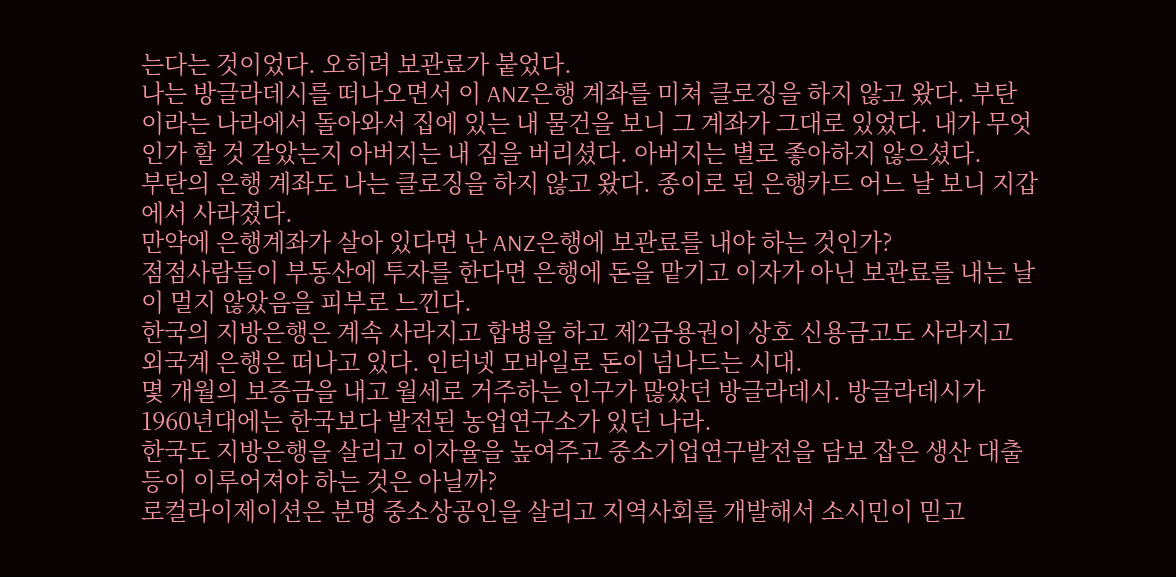는다는 것이었다. 오히려 보관료가 붙었다.
나는 방글라데시를 떠나오면서 이 ANZ은행 계좌를 미쳐 클로징을 하지 않고 왔다. 부탄이라는 나라에서 돌아와서 집에 있는 내 물건을 보니 그 계좌가 그대로 있었다. 내가 무엇인가 할 것 같았는지 아버지는 내 짐을 버리셨다. 아버지는 별로 좋아하지 않으셨다.
부탄의 은행 계좌도 나는 클로징을 하지 않고 왔다. 종이로 된 은행카드 어느 날 보니 지갑에서 사라졌다.
만약에 은행계좌가 살아 있다면 난 ANZ은행에 보관료를 내야 하는 것인가?
점점사람들이 부동산에 투자를 한다면 은행에 돈을 맡기고 이자가 아닌 보관료를 내는 날이 멀지 않았음을 피부로 느낀다.
한국의 지방은행은 계속 사라지고 합병을 하고 제2금용권이 상호 신용금고도 사라지고 외국계 은행은 떠나고 있다. 인터넷 모바일로 돈이 넘나드는 시대.
몇 개월의 보증금을 내고 월세로 거주하는 인구가 많았던 방글라데시. 방글라데시가 1960년대에는 한국보다 발전된 농업연구소가 있던 나라.
한국도 지방은행을 살리고 이자율을 높여주고 중소기업연구발전을 담보 잡은 생산 대출등이 이루어져야 하는 것은 아닐까?
로컬라이제이션은 분명 중소상공인을 살리고 지역사회를 개발해서 소시민이 믿고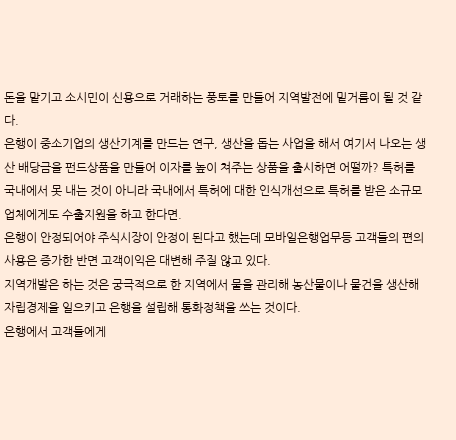돈을 맡기고 소시민이 신용으로 거래하는 풍토를 만들어 지역발전에 밑거름이 될 것 같다.
은행이 중소기업의 생산기계를 만드는 연구, 생산을 돕는 사업을 해서 여기서 나오는 생산 배당금을 펀드상품을 만들어 이자를 높이 쳐주는 상품을 출시하면 어떨까? 특허를 국내에서 못 내는 것이 아니라 국내에서 특허에 대한 인식개선으로 특허를 받은 소규모업체에게도 수출지원을 하고 한다면.
은행이 안정되어야 주식시장이 안정이 된다고 했는데 모바일은행업무등 고객들의 편의 사용은 증가한 반면 고객이익은 대변해 주질 않고 있다.
지역개발은 하는 것은 궁극적으로 한 지역에서 물을 관리해 농산물이나 물건을 생산해 자립경제을 일으키고 은행을 설립해 통화정책을 쓰는 것이다.
은행에서 고객들에게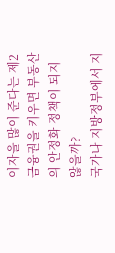이자을 많이 준다는 제2금융권을 키우면 부동산의 안정화 정책이 되지 않을까?
국가나 지방정부에서 지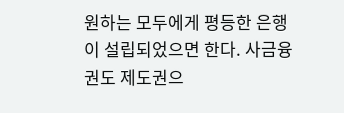원하는 모두에게 평등한 은행이 설립되었으면 한다. 사금융권도 제도권으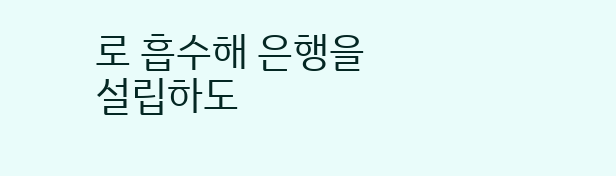로 흡수해 은행을 설립하도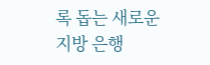록 돕는 새로운 지방 은행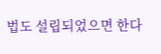법도 설립되었으면 한다